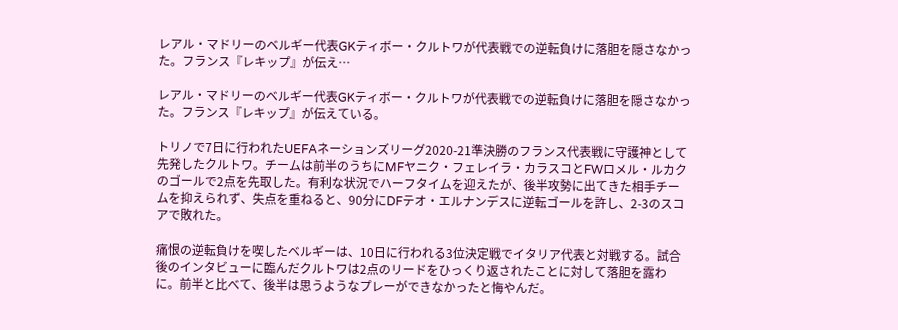レアル・マドリーのベルギー代表GKティボー・クルトワが代表戦での逆転負けに落胆を隠さなかった。フランス『レキップ』が伝え…

レアル・マドリーのベルギー代表GKティボー・クルトワが代表戦での逆転負けに落胆を隠さなかった。フランス『レキップ』が伝えている。

トリノで7日に行われたUEFAネーションズリーグ2020-21準決勝のフランス代表戦に守護神として先発したクルトワ。チームは前半のうちにMFヤニク・フェレイラ・カラスコとFWロメル・ルカクのゴールで2点を先取した。有利な状況でハーフタイムを迎えたが、後半攻勢に出てきた相手チームを抑えられず、失点を重ねると、90分にDFテオ・エルナンデスに逆転ゴールを許し、2-3のスコアで敗れた。

痛恨の逆転負けを喫したベルギーは、10日に行われる3位決定戦でイタリア代表と対戦する。試合後のインタビューに臨んだクルトワは2点のリードをひっくり返されたことに対して落胆を露わに。前半と比べて、後半は思うようなプレーができなかったと悔やんだ。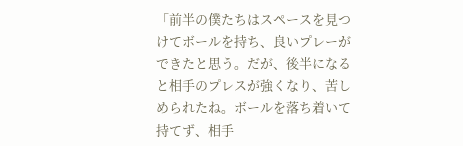「前半の僕たちはスペースを見つけてボールを持ち、良いプレーができたと思う。だが、後半になると相手のプレスが強くなり、苦しめられたね。ボールを落ち着いて持てず、相手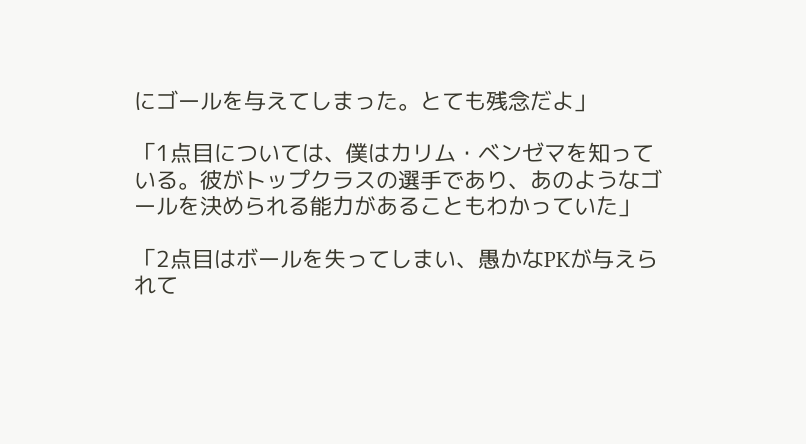にゴールを与えてしまった。とても残念だよ」

「1点目については、僕はカリム・ベンゼマを知っている。彼がトップクラスの選手であり、あのようなゴールを決められる能力があることもわかっていた」

「2点目はボールを失ってしまい、愚かなPKが与えられて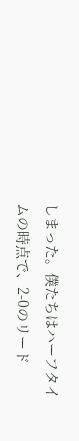しまった。僕たちはハーフタイムの時点で、2-0のリード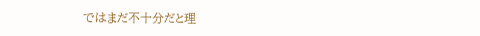ではまだ不十分だと理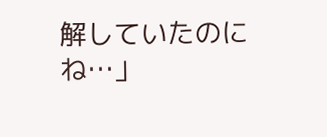解していたのにね…」